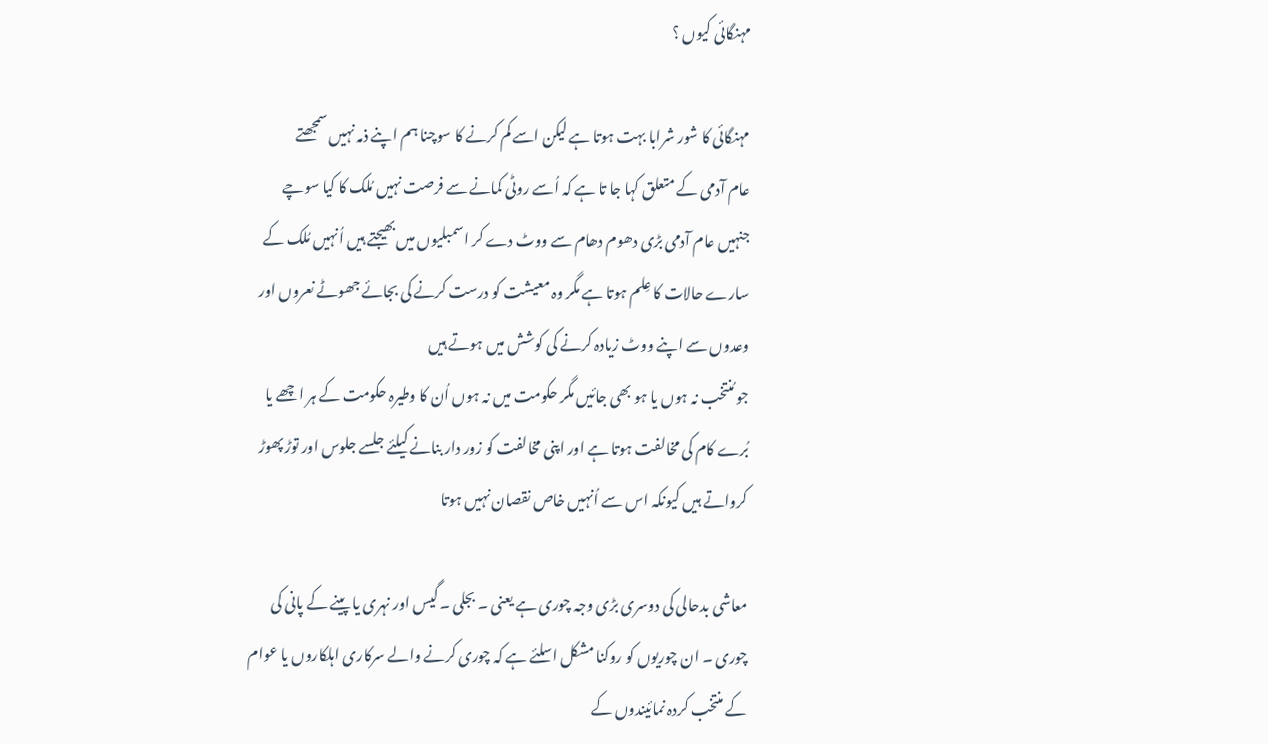مہنگائی کیوں ؟

مہنگائی کا شور شرابا بہت ہوتا ہے لیکن اسے کم کرنے کا سوچنا ہم اپنے ذمہ نہیں سمجھتے
عام آدمی کے متعلق کہا جا تا ہے کہ اُسے روٹی کمانے سے فرصت نہیں مُلک کا کیا سوچے
جنہیں عام آدمی بڑی دھوم دھام سے ووٹ دے کر اسمبلیوں میں بھیجتے ہیں اُنہیں مُلک کے سارے حالات کا عِلم ہوتا ہے مگر وہ معیشت کو درست کرنے کی بجائے جھوٹے نعروں اور وعدوں سے اپنے ووٹ زیادہ کرنے کی کوشش میں ہوتے ہیں
جو مُنتخب نہ ہوں یا ہو بھی جائیں مگر حکومت میں نہ ہوں اُن کا وطیرہ حکومت کے ہر اچھے یا بُرے کام کی مخالفت ہوتا ہے اور اپنی مخالفت کو زور دار بنانے کیلئے جلسے جلوس اور توڑ پھوڑ کرواتے ہیں کیونکہ اس سے اُنہیں خاص نقصان نہیں ہوتا

معاشی بدحالی کی دوسری بڑی وجہ چوری ہے یعنی ۔ بجلی ۔ گیس اور نہری یا پینے کے پانی کی چوری ۔ ان چوریوں کو روکنا مشکل اسلئے ہے کہ چوری کرنے والے سرکاری اہلکاروں یا عوام کے منتخب کردہ نمائیندوں کے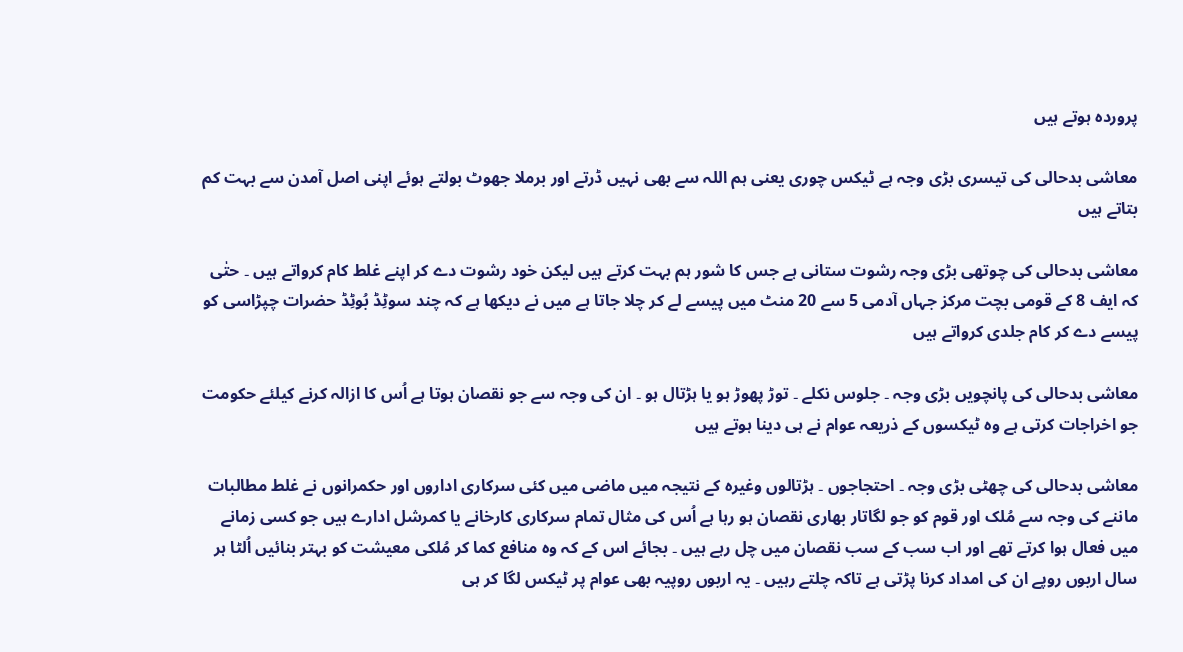پروردہ ہوتے ہیں

معاشی بدحالی کی تیسری بڑی وجہ ہے ٹیکس چوری یعنی ہم اللہ سے بھی نہیں ڈرتے اور برملا جھوٹ بولتے ہوئے اپنی اصل آمدن سے بہت کم بتاتے ہیں

معاشی بدحالی کی چوتھی بڑی وجہ رشوت ستانی ہے جس کا شور ہم بہت کرتے ہیں لیکن خود رشوت دے کر اپنے غلط کام کرواتے ہیں ۔ حتٰی کہ ایف 8 کے قومی بچت مرکز جہاں آدمی 5 سے 20 منٹ میں پیسے لے کر چلا جاتا ہے میں نے دیکھا ہے کہ چند سوٹِڈ بُوٹِڈ حضرات چپڑاسی کو پیسے دے کر کام جلدی کرواتے ہیں

معاشی بدحالی کی پانچویں بڑی وجہ ۔ جلوس نکلے ۔ توڑ پھوڑ ہو یا ہڑتال ہو ۔ ان کی وجہ سے جو نقصان ہوتا ہے اُس کا ازالہ کرنے کیلئے حکومت جو اخراجات کرتی ہے وہ ٹیکسوں کے ذریعہ عوام نے ہی دینا ہوتے ہیں

معاشی بدحالی کی چھٹی بڑی وجہ ۔ احتجاجوں ۔ ہڑتالوں وغیرہ کے نتیجہ میں ماضی میں کئی سرکاری اداروں اور حکمرانوں نے غلط مطالبات ماننے کی وجہ سے مُلک اور قوم کو جو لگاتار بھاری نقصان ہو رہا ہے اُس کی مثال تمام سرکاری کارخانے یا کمرشل ادارے ہیں جو کسی زمانے میں فعال ہوا کرتے تھے اور اب سب کے سب نقصان میں چل رہے ہیں ۔ بجائے اس کے کہ وہ منافع کما کر مُلکی معیشت کو بہتر بنائیں اُلٹا ہر سال اربوں روپے ان کی امداد کرنا پڑتی ہے تاکہ چلتے رہیں ۔ یہ اربوں روپیہ بھی عوام پر ٹیکس لگا کر ہی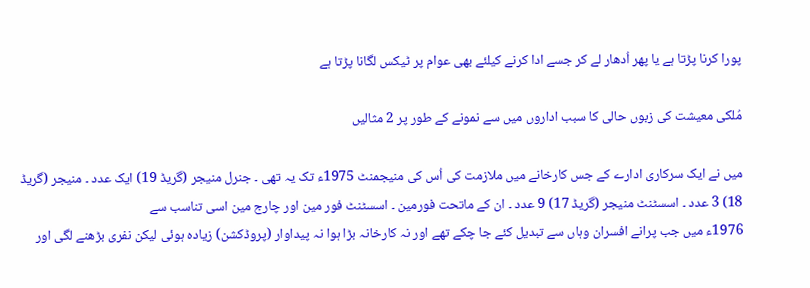پورا کرنا پڑتا ہے یا پھر اُدھار لے کر جسے ادا کرنے کیلئے بھی عوام پر ٹیکس لگانا پڑتا ہے

مُلکی معیشت کی زبوں حالی کا سبب اداروں میں سے نمونے کے طور پر 2 مثالیں

میں نے ایک سرکاری ادارے کے جس کارخانے میں ملازمت کی اُس کی منیجمنٹ 1975ء تک یہ تھی ۔ جنرل منیجر (گریڈ 19) ایک عدد ۔ منیجر (گریڈ 18) 3 عدد ۔ اسسٹنٹ منیجر (گریڈ 17) 9 عدد ۔ ان کے ماتحت فورمین ۔ اسسٹنٹ فور مین اور چارج مین اسی تناسب سے
1976ء میں جب پرانے افسران وہاں سے تبدیل کئے جا چکے تھے اور نہ کارخانہ بڑا ہوا نہ پیداوار (پروڈکشن) زیادہ ہوئی لیکن نفری بڑھنے لگی اور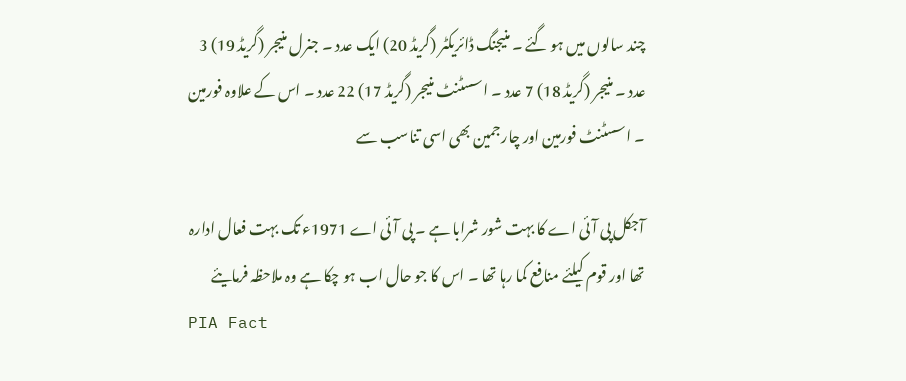چند سالوں میں ہو گئے ۔ منیجنگ ڈائریکٹر (گریڈ 20) ایک عدد ۔ جنرل منیجر (گریڈ 19) 3 عدد ۔ منیجر (گریڈ 18) 7 عدد ۔ اسسٹنٹ منیجر (گریڈ 17) 22 عدد ۔ اس کے علاوہ فورمین ۔ اسسٹنٹ فورمین اور چارجمین بھی اسی تناسب سے

آجکل پی آئی اے کا بہت شور شرابا ہے ۔ پی آئی اے 1971ء تک بہت فعال ادارہ تھا اور قوم کیلئے منافع کما رہا تھا ۔ اس کا جو حال اب ہو چکا ہے وہ ملاحظہ فرمایئے
PIA Fact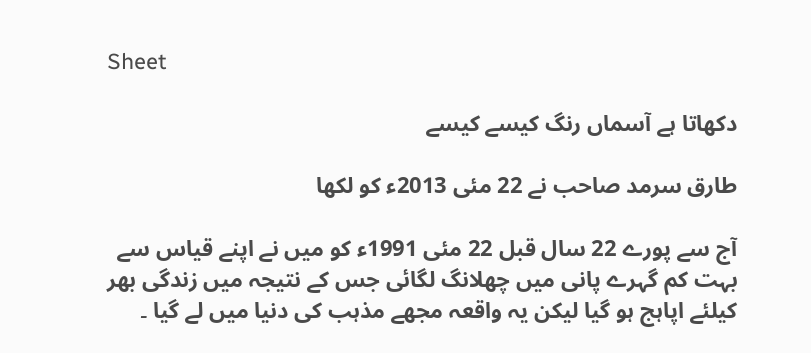Sheet

دکھاتا ہے آسماں رنگ کیسے کیسے

طارق سرمد صاحب نے 22 مئی 2013ء کو لکھا

آج سے پورے 22 سال قبل 22 مئی 1991ء کو میں نے اپنے قیاس سے بہت کم گہرے پانی میں چھلانگ لگائی جس کے نتیجہ میں زندگی بھر کیلئے اپاہج ہو گیا لیکن یہ واقعہ مجھے مذہب کی دنیا میں لے گیا ۔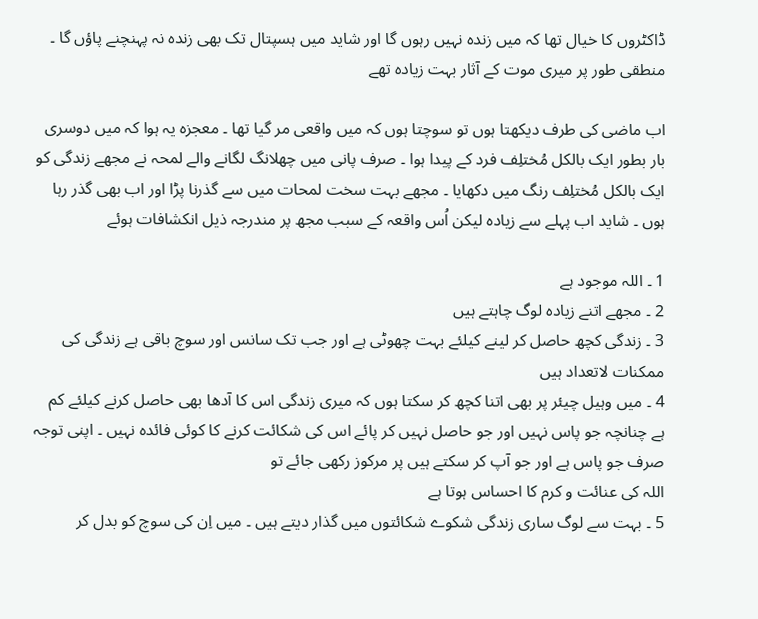ڈاکٹروں کا خیال تھا کہ میں زندہ نہیں رہوں گا اور شاید میں ہسپتال تک بھی زندہ نہ پہنچنے پاؤں گا ۔ منطقی طور پر میری موت کے آثار بہت زیادہ تھے

اب ماضی کی طرف دیکھتا ہوں تو سوچتا ہوں کہ میں واقعی مر گیا تھا ۔ معجزہ یہ ہوا کہ میں دوسری بار بطور ایک بالکل مُختلِف فرد کے پیدا ہوا ۔ صرف پانی میں چھلانگ لگانے والے لمحہ نے مجھے زندگی کو ایک بالکل مُختلِف رنگ میں دکھایا ۔ مجھے بہت سخت لمحات میں سے گذرنا پڑا اور اب بھی گذر رہا ہوں ۔ شاید اب پہلے سے زیادہ لیکن اُس واقعہ کے سبب مجھ پر مندرجہ ذیل انکشافات ہوئے

1 ۔ اللہ موجود ہے
2 ۔ مجھے اتنے زیادہ لوگ چاہتے ہیں
3 ۔ زندگی کچھ حاصل کر لینے کیلئے بہت چھوٹی ہے اور جب تک سانس اور سوچ باقی ہے زندگی کی ممکنات لاتعداد ہیں
4 ۔ میں وہیل چیئر پر بھی اتنا کچھ کر سکتا ہوں کہ میری زندگی اس کا آدھا بھی حاصل کرنے کیلئے کم ہے چنانچہ جو پاس نہیں اور جو حاصل نہیں کر پائے اس کی شکائت کرنے کا کوئی فائدہ نہیں ۔ اپنی توجہ صرف جو پاس ہے اور جو آپ کر سکتے ہیں پر مرکوز رکھی جائے تو
اللہ کی عنائت و کرم کا احساس ہوتا ہے
5 ۔ بہت سے لوگ ساری زندگی شکوے شکائتوں میں گذار دیتے ہیں ۔ میں اِن کی سوچ کو بدل کر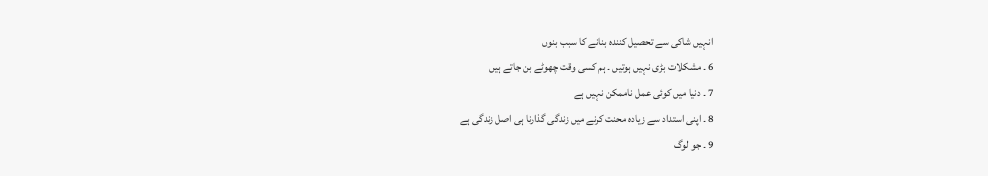انہیں شاکی سے تحصیل کنندہ بنانے کا سبب بنوں
6 ۔ مشکلات بڑی نہیں ہوتیں ۔ ہم کسی وقت چھوٹے بن جاتے ہیں
7 ۔ دنیا میں کوئی عمل ناممکن نہیں ہے
8 ۔ اپنی استداد سے زیادہ محنت کرنے میں زندگی گذارنا ہی اصل زندگی ہے
9 ۔ جو لوگ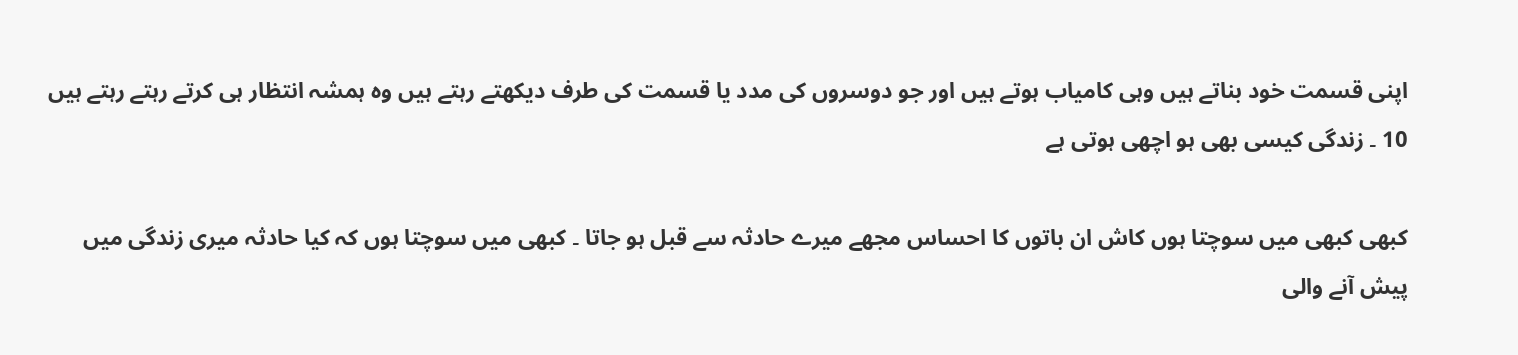اپنی قسمت خود بناتے ہیں وہی کامیاب ہوتے ہیں اور جو دوسروں کی مدد یا قسمت کی طرف دیکھتے رہتے ہیں وہ ہمشہ انتظار ہی کرتے رہتے رہتے ہیں
10 ۔ زندگی کیسی بھی ہو اچھی ہوتی ہے

کبھی کبھی میں سوچتا ہوں کاش ان باتوں کا احساس مجھے میرے حادثہ سے قبل ہو جاتا ۔ کبھی میں سوچتا ہوں کہ کیا حادثہ میری زندگی میں پیش آنے والی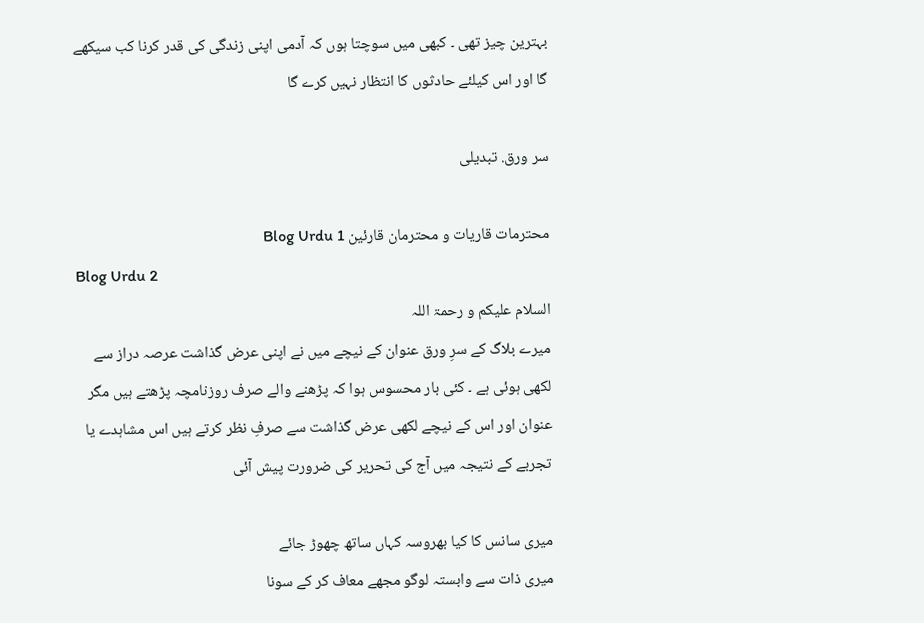بہترین چیز تھی ۔ کبھی میں سوچتا ہوں کہ آدمی اپنی زندگی کی قدر کرنا کب سیکھے گا اور اس کیلئے حادثوں کا انتظار نہیں کرے گا

سر ورق. تبدیلی

محترمات قاریات و محترمان قارئین Blog Urdu 1
Blog Urdu 2
السلام علیکم و رحمۃ اللہ
میرے بلاگ کے سرِ ورق عنوان کے نیچے میں نے اپنی عرض گذاشت عرصہ دراز سے لکھی ہوئی ہے ۔ کئی بار محسوس ہوا کہ پڑھنے والے صرف روزنامچہ پڑھتے ہیں مگر عنوان اور اس کے نیچے لکھی عرض گذاشت سے صرفِ نظر کرتے ہیں اس مشاہدے یا تجربے کے نتیجہ میں آج کی تحریر کی ضرورت پیش آئی

میری سانس کا کیا بھروسہ کہاں ساتھ چھوڑ جائے
میری ذات سے وابستہ لوگو مجھے معاف کر کے سونا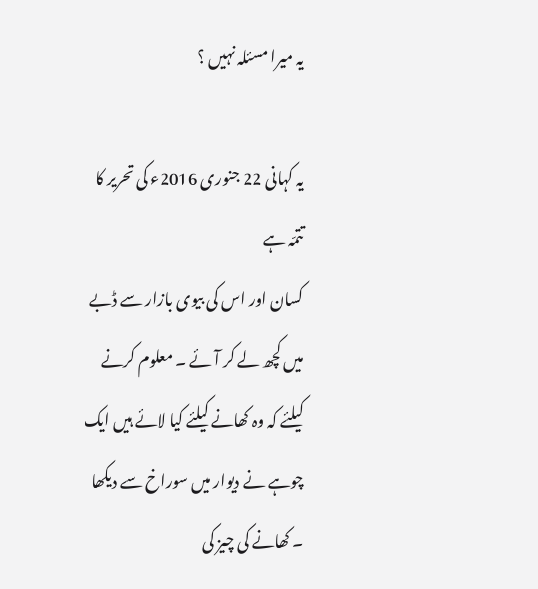یہ میرا مسئلہ نہیں ؟

یہ کہانی 22 جنوری 2016ء کی تحریر کا تتمّہ ہے
کسان اور اس کی بیوی بازار سے ڈبے میں کچھ لے کر آئے ۔ معلوم کرنے کیلئے کہ وہ کھانے کیلئے کیا لائے ہیں ایک چوہے نے دیوار میں سوراخ سے دیکھا ۔ کھانے کی چیز کی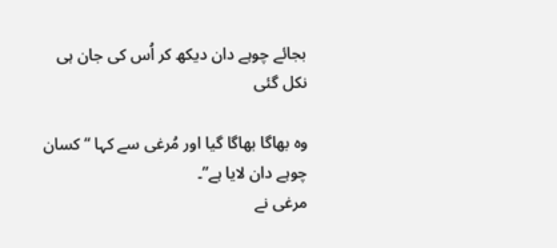بجائے چوہے دان دیکھ کر اُس کی جان ہی نکل گئی

وہ بھاگا بھاگا گیا اور مُرغی سے کہا “کسان چوہے دان لایا ہے”۔
مرغی نے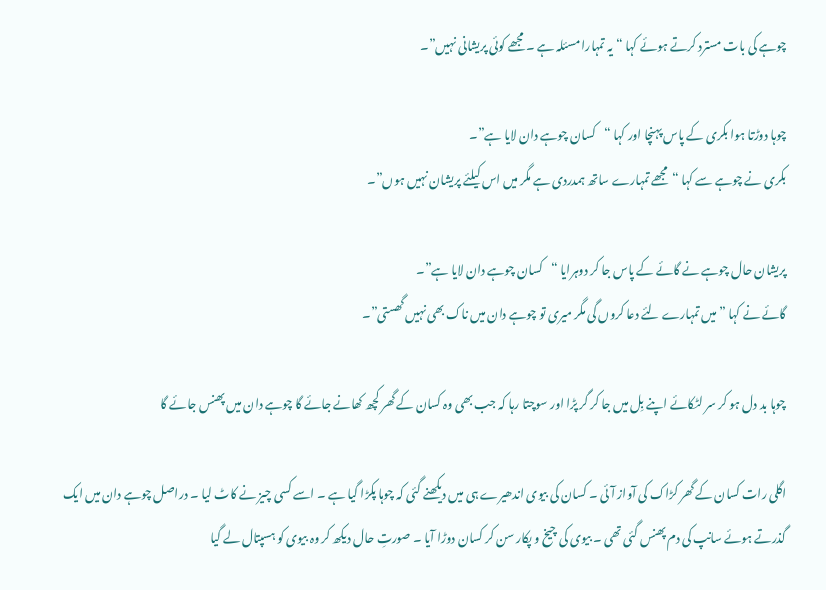چوہے کی بات مسترد کرتے ہوئے کہا “یہ تمہارا مسئلہ ہے ۔ مجھے کوئی پریشانی نہیں”۔

چوہا دوڑتا ہوا بکری کے پاس پہنچا اور کہا “کسان چوہے دان لایا ہے”۔
بکری نے چوہے سے کہا “مجھے تمہارے ساتھ ہمدردی ہے مگر میں اس کیلئے پریشان نہیں ہوں”۔

پریشان حال چوہے نے گائے کے پاس جا کر دوہرایا “کسان چوہے دان لایا ہے”۔
گائے نے کہا ”میں تمہارے لئے دعا کروں گی مگر میری تو چوہے دان میں ناک بھی نہیں گھستی”۔

چوہا بد دل ہو کر سر لٹکائے اپنے بِل میں جا کر گر پڑا اور سوچتا رہا کہ جب بھی وہ کسان کے گھر کچھ کھانے جائے گا چوہے دان میں پھنس جائے گا

اگلی رات کسان کے گھر کڑاک کی آواز آئی ۔ کسان کی بیوی اندھیرے ہی میں دیکھنے گئی کہ چوہا پکڑا گیا ہے ۔ اسے کسی چیز نے کاٹ لیا ۔ دراصل چوہے دان میں ایک گذرتے ہوئے سانپ کی دم پھنس گئی تھی ۔ بیوی کی چیخ و پکار سن کر کسان دوڑا آیا ۔ صورتِ حال دیکھ کر وہ بیوی کو ہسپتال لے گیا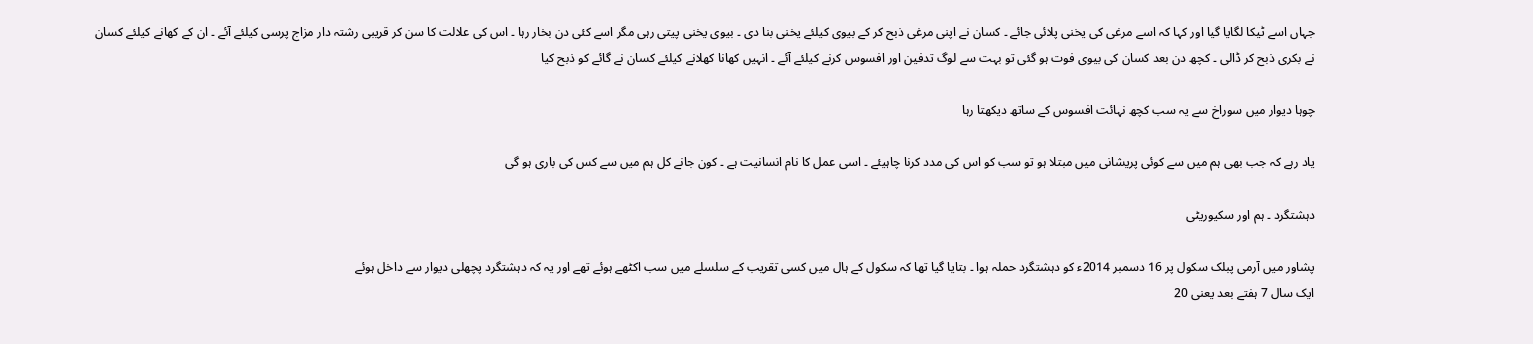جہاں اسے ٹیکا لگایا گیا اور کہا کہ اسے مرغی کی یخنی پلائی جائے ۔ کسان نے اپنی مرغی ذبح کر کے بیوی کیلئے یخنی بنا دی ۔ بیوی یخنی پیتی رہی مگر اسے کئی دن بخار رہا ۔ اس کی علالت کا سن کر قریبی رشتہ دار مزاج پرسی کیلئے آئے ۔ ان کے کھانے کیلئے کسان نے بکری ذبح کر ڈالی ۔ کچھ دن بعد کسان کی بیوی فوت ہو گئی تو بہت سے لوگ تدفین اور افسوس کرنے کیلئے آئے ۔ انہیں کھانا کھلانے کیلئے کسان نے گائے کو ذبح کیا

چوہا دیوار میں سوراخ سے یہ سب کچھ نہائت افسوس کے ساتھ دیکھتا رہا

یاد رہے کہ جب بھی ہم میں سے کوئی پریشانی میں مبتلا ہو تو سب کو اس کی مدد کرنا چاہیئے ۔ اسی عمل کا نام انسانیت ہے ۔ کون جانے کل ہم میں سے کس کی باری ہو گی

دہشتگرد ۔ ہم اور سکیوریٹی

پشاور میں آرمی پبلک سکول پر 16 دسمبر 2014ء کو دہشتگرد حملہ ہوا ۔ بتایا گیا تھا کہ سکول کے ہال میں کسی تقریب کے سلسلے میں سب اکٹھے ہوئے تھے اور یہ کہ دہشتگرد پچھلی دیوار سے داخل ہوئے
ایک سال 7 ہفتے بعد یعنی 20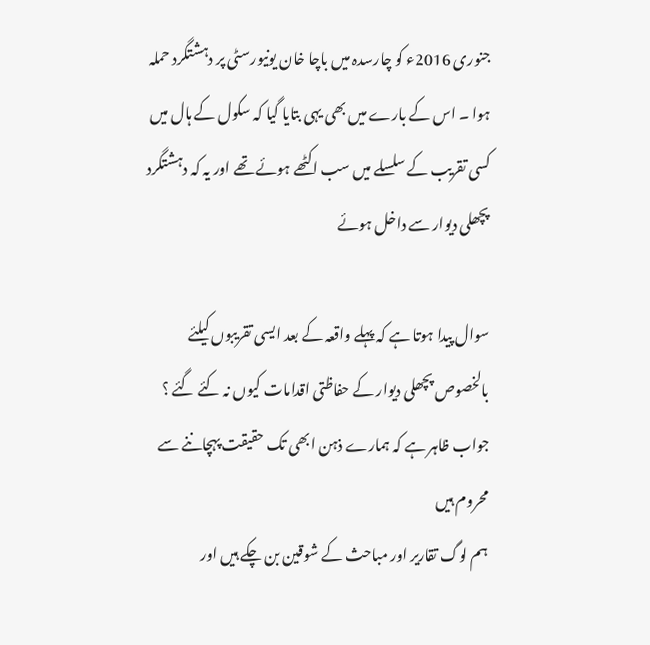جنوری 2016ء کو چارسدہ میں باچا خان یونیورسٹی پر دہشتگرد حملہ ہوا ۔ اس کے بارے میں بھی یہی بتایا گیا کہ سکول کے ہال میں کسی تقریب کے سلسلے میں سب اکٹھے ہوئے تھے اور یہ کہ دہشتگرد پچھلی دیوار سے داخل ہوئے

سوال پیدا ہوتا ہے کہ پہلے واقعہ کے بعد ایسی تقریبوں کیلئے بالخصوص پچھلی دیوار کے حفاظتی اقدامات کیوں نہ کئے گئے ؟
جواب ظاہر ہے کہ ہمارے ذہن ابھی تک حقیقت پہچاننے سے محروم ہیں
ہم لوگ تقاریر اور مباحث کے شوقین بن چکے ہیں اور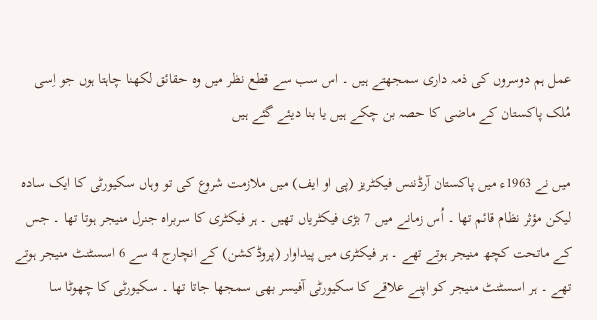عمل ہم دوسروں کی ذمہ داری سمجھتے ہیں ۔ اس سب سے قطع نظر میں وہ حقائق لکھنا چاہتا ہوں جو اِسی مُلک پاکستان کے ماضی کا حصہ بن چکے ہیں یا بنا دیئے گئے ہیں

میں نے 1963ء میں پاکستان آرڈننس فیکٹریز (پی او ایف) میں ملازمت شروع کی تو وہاں سکیورٹی کا ایک سادہ لیکن مؤثر نظام قائم تھا ۔ اُس زمانے میں 7 بڑی فیکٹریاں تھیں ۔ ہر فیکٹری کا سربراہ جنرل منیجر ہوتا تھا ۔ جس کے ماتحت کچھ منیجر ہوتے تھے ۔ ہر فیکٹری میں پیداوار (پروڈکشن) کے انچارج 4 سے 6 اسسٹنٹ منیجر ہوتے تھے ۔ ہر اسسٹنٹ منیجر کو اپنے علاقے کا سکیورٹی آفیسر بھی سمجھا جاتا تھا ۔ سکیورٹی کا چھوٹا سا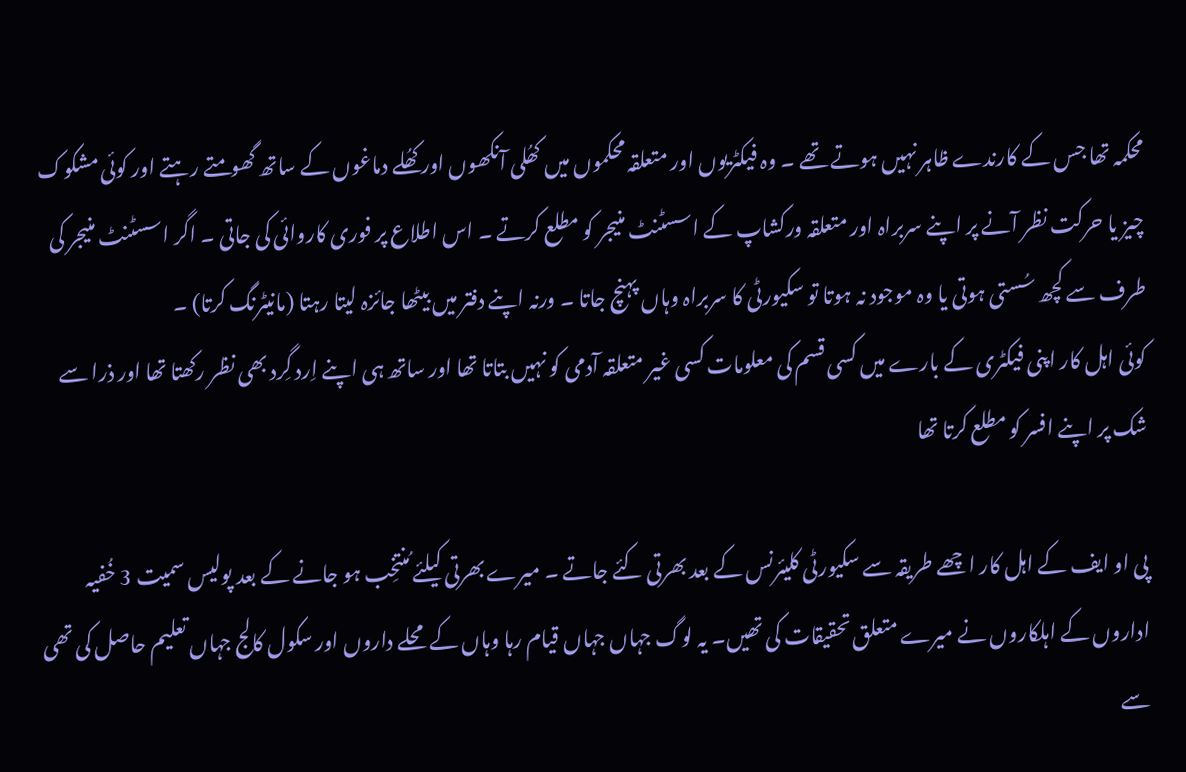محکمہ تھا جس کے کارندے ظاہر نہیں ہوتے تھے ۔ وہ فیکٹریوں اور متعلقہ محکموں میں کھُلی آنکھوں اور کھُلے دماغوں کے ساتھ گھومتے رہتے اور کوئی مشکوک چیز یا حرکت نظر آنے پر اپنے سربراہ اور متعلقہ ورکشاپ کے اسسٹنٹ منیجر کو مطلع کرتے ۔ اس اطلاع پر فوری کاروائی کی جاتی ۔ اگر اسسٹنٹ منیجر کی طرف سے کچھ سُستی ہوتی یا وہ موجود نہ ہوتا تو سکیورٹی کا سربراہ وہاں پہنچ جاتا ۔ ورنہ اپنے دفتر میں بیٹھا جائزہ لیتا رہتا (مانیٹرنگ کرتا) ۔
کوئی اہل کار اپنی فیکٹری کے بارے میں کسی قسم کی معلومات کسی غیر متعلقہ آدمی کو نہیں بتاتا تھا اور ساتھ ہی اپنے اِرد گِرد بھی نظر رکھتا تھا اور ذرا سے شک پر اپنے افسر کو مطلع کرتا تھا

پی او ایف کے اہل کار اچھے طریقہ سے سکیورٹی کلیئرنس کے بعد بھرتی کئے جاتے ۔ میرے بھرتی کیلئے مُنتخِب ہو جانے کے بعد پولیس سمیت 3 خُفیہ اداروں کے اہلکاروں نے میرے متعلق تحقیقات کی تھیں۔ یہ لوگ جہاں جہاں قیام رہا وہاں کے محلے داروں اور سکول کالج جہاں تعلیم حاصل کی تھی سے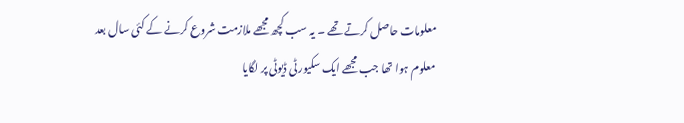معلومات حاصل کرتے تھے ۔ یہ سب کچھ مجھے ملازمت شروع کرنے کے کئی سال بعد معلوم ہوا تھا جب مجھے ایک سکیورٹی ڈیوٹی پر لگایا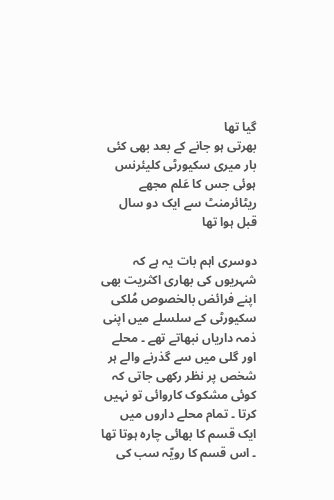گیا تھا
بھرتی ہو جانے کے بعد بھی کئی بار میری سکیورٹی کلیئرنس ہوئی جس کا عَلم مجھے ریٹائرمنٹ سے ایک دو سال قبل ہوا تھا

دوسری اہم بات یہ ہے کہ شہریوں کی بھاری اکثریت بھی اپنے فرائض بالخصوص مُلکی سکیورٹی کے سلسلے میں اپنی ذمہ داریاں نبھاتے تھے ۔ محلے اور گلی میں سے گذرنے والے ہر شخص پر نظر رکھی جاتی کہ کوئی مشکوک کاروائی تو نہیں کرتا ۔ تمام محلے داروں میں ایک قسم کا بھائی چارہ ہوتا تھا ۔ اس قسم کا رویّہ سب کی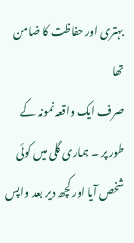بہتری اور حفاظت کا ضامن تھا
صرف ایک واقعہ نمونہ کے طور پر ۔ ہماری گلی میں کوئی شخص آیا اور کچھ دیر بعد واپس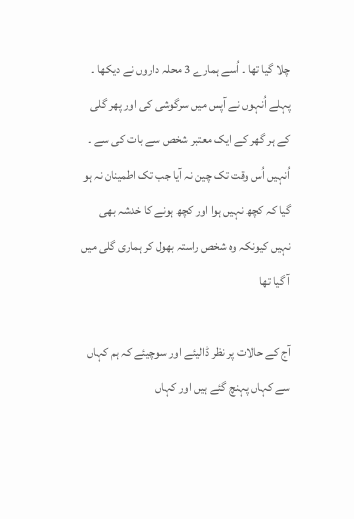چلا گیا تھا ۔ اُسے ہمارے 3 محلہ داروں نے دیکھا ۔ پہلے اُنہوں نے آپس میں سرگوشی کی اور پھر گلی کے ہر گھر کے ایک معتبر شخص سے بات کی سے ۔ اُنہیں اُس وقت تک چین نہ آیا جب تک اطمینان نہ ہو گیا کہ کچھ نہیں ہوا اور کچھ ہونے کا خدشہ بھی نہیں کیونکہ وہ شخص راستہ بھول کر ہماری گلی میں آ گیا تھا

آج کے حالات پر نظر ڈالیئے اور سوچیئے کہ ہم کہاں سے کہاں پہنچ گئے ہیں اور کہاں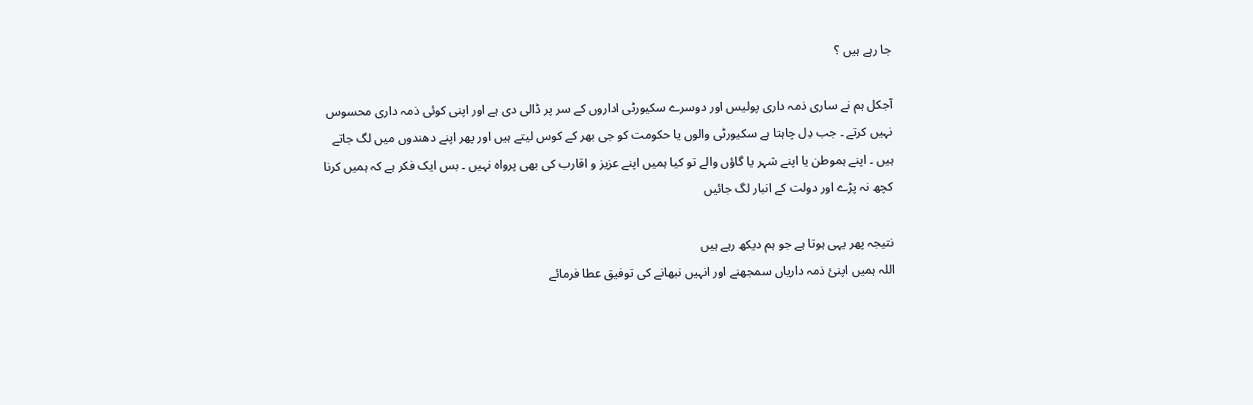جا رہے ہیں ؟

آجکل ہم نے ساری ذمہ داری پولیس اور دوسرے سکیورٹی اداروں کے سر پر ڈالی دی ہے اور اپنی کوئی ذمہ داری محسوس نہیں کرتے ۔ جب دِل چاہتا ہے سکیورٹی والوں یا حکومت کو جی بھر کے کوس لیتے ہیں اور پھر اپنے دھندوں میں لگ جاتے ہیں ۔ اپنے ہموطن یا اپنے شہر یا گاؤں والے تو کیا ہمیں اپنے عزیز و اقارب کی بھی پرواہ نہیں ۔ بس ایک فکر ہے کہ ہمیں کرنا کچھ نہ پڑے اور دولت کے انبار لگ جائیں

نتیجہ پھر یہی ہوتا ہے جو ہم دیکھ رہے ہیں
اللہ ہمیں اپنئ ذمہ داریاں سمجھنے اور انہیں نبھانے کی توفیق عطا فرمائے